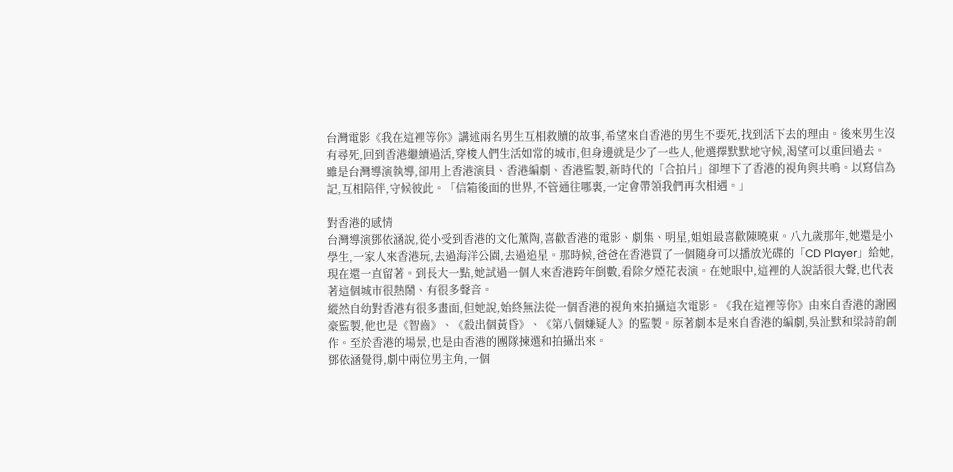台灣電影《我在這裡等你》講述兩名男生互相救贖的故事,希望來自香港的男生不要死,找到活下去的理由。後來男生沒有尋死,回到香港繼續過活,穿梭人們生活如常的城市,但身邊就是少了一些人,他選擇默默地守候,渴望可以重回過去。
雖是台灣導演執導,卻用上香港演員、香港編劇、香港監製,新時代的「合拍片」卻埋下了香港的視角與共鳴。以寫信為記,互相陪伴,守候彼此。「信箱後面的世界,不管通往哪裏,一定會帶領我們再次相遇。」

對香港的感情
台灣導演鄧依涵說,從小受到香港的文化薰陶,喜歡香港的電影、劇集、明星,姐姐最喜歡陳曉東。八九歲那年,她還是小學生,一家人來香港玩,去過海洋公園,去過追星。那時候,爸爸在香港買了一個隨身可以播放光碟的「CD Player」給她,現在還一直留著。到長大一點,她試過一個人來香港跨年倒數,看除夕煙花表演。在她眼中,這裡的人說話很大聲,也代表著這個城市很熱鬧、有很多聲音。
縱然自幼對香港有很多畫面,但她說,始終無法從一個香港的視角來拍攝這次電影。《我在這裡等你》由來自香港的謝國豪監製,他也是《智齒》、《殺出個黃昏》、《第八個嫌疑人》的監製。原著劇本是來自香港的編劇,吳沚默和梁詩韵創作。至於香港的場景,也是由香港的團隊揀選和拍攝出來。
鄧依涵覺得,劇中兩位男主角,一個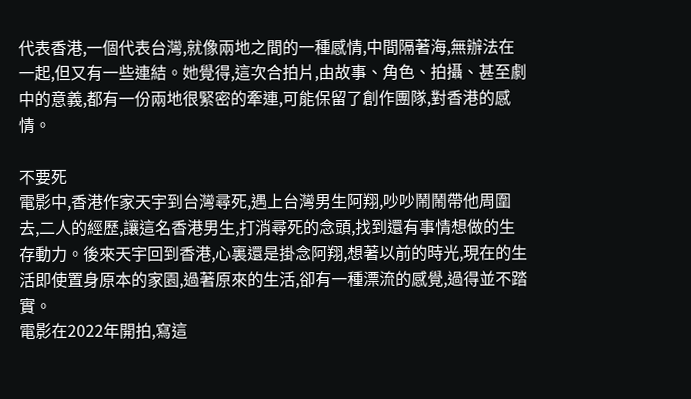代表香港,一個代表台灣,就像兩地之間的一種感情,中間隔著海,無辦法在一起,但又有一些連結。她覺得,這次合拍片,由故事、角色、拍攝、甚至劇中的意義,都有一份兩地很緊密的牽連,可能保留了創作團隊,對香港的感情。

不要死
電影中,香港作家天宇到台灣尋死,遇上台灣男生阿翔,吵吵鬧鬧帶他周圍去,二人的經歷,讓這名香港男生,打消尋死的念頭,找到還有事情想做的生存動力。後來天宇回到香港,心裏還是掛念阿翔,想著以前的時光,現在的生活即使置身原本的家園,過著原來的生活,卻有一種漂流的感覺,過得並不踏實。
電影在2022年開拍,寫這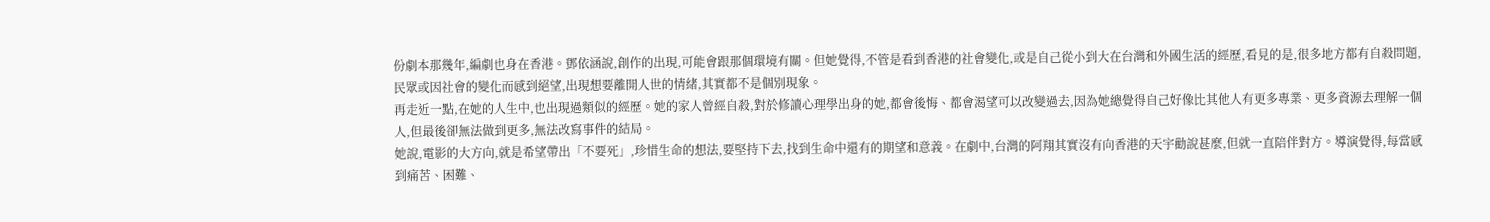份劇本那幾年,編劇也身在香港。鄧依涵說,創作的出現,可能會跟那個環境有關。但她覺得,不管是看到香港的社會變化,或是自己從小到大在台灣和外國生活的經歷,看見的是,很多地方都有自殺問題,民眾或因社會的變化而感到絕望,出現想要離開人世的情緒,其實都不是個別現象。
再走近一點,在她的人生中,也出現過類似的經歷。她的家人曾經自殺,對於修讀心理學出身的她,都會後悔、都會渴望可以改變過去,因為她總覺得自己好像比其他人有更多專業、更多資源去理解一個人,但最後卻無法做到更多,無法改寫事件的結局。
她說,電影的大方向,就是希望帶出「不要死」,珍惜生命的想法,要堅持下去,找到生命中還有的期望和意義。在劇中,台灣的阿翔其實沒有向香港的天宇勸說甚麼,但就一直陪伴對方。導演覺得,每當感到痛苦、困難、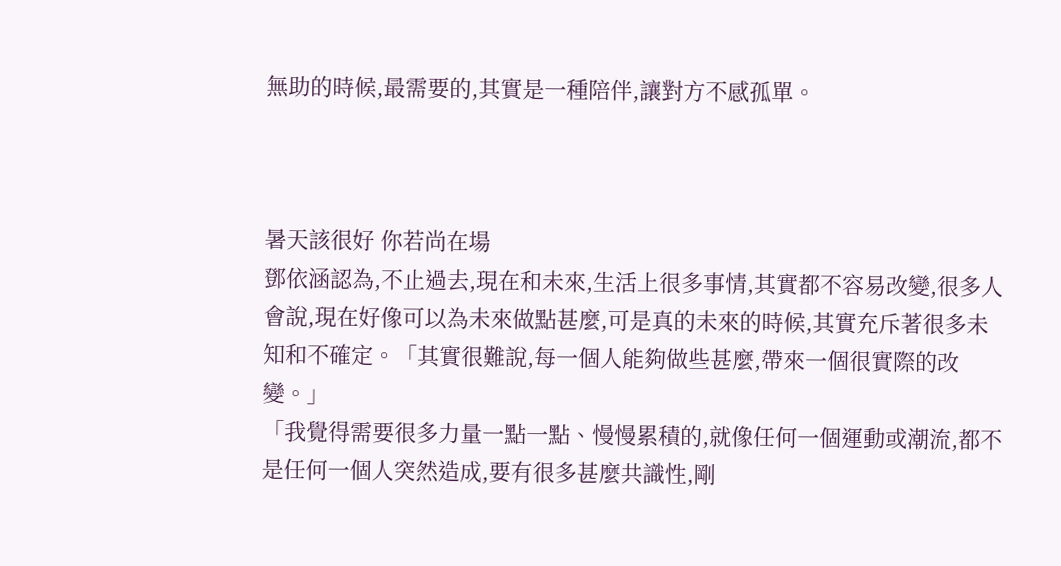無助的時候,最需要的,其實是一種陪伴,讓對方不感孤單。



暑天該很好 你若尚在場
鄧依涵認為,不止過去,現在和未來,生活上很多事情,其實都不容易改變,很多人會說,現在好像可以為未來做點甚麼,可是真的未來的時候,其實充斥著很多未知和不確定。「其實很難說,每一個人能夠做些甚麼,帶來一個很實際的改變。」
「我覺得需要很多力量一點一點、慢慢累積的,就像任何一個運動或潮流,都不是任何一個人突然造成,要有很多甚麼共識性,剛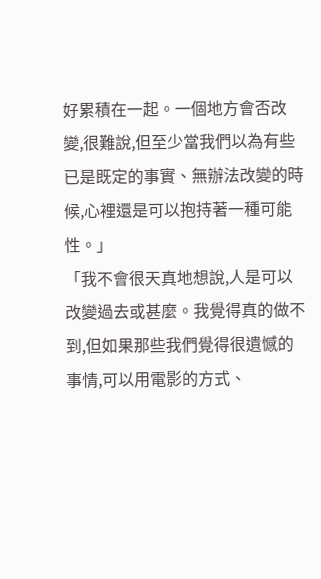好累積在一起。一個地方會否改變,很難說,但至少當我們以為有些已是既定的事實、無辦法改變的時候,心裡還是可以抱持著一種可能性。」
「我不會很天真地想說,人是可以改變過去或甚麼。我覺得真的做不到,但如果那些我們覺得很遺憾的事情,可以用電影的方式、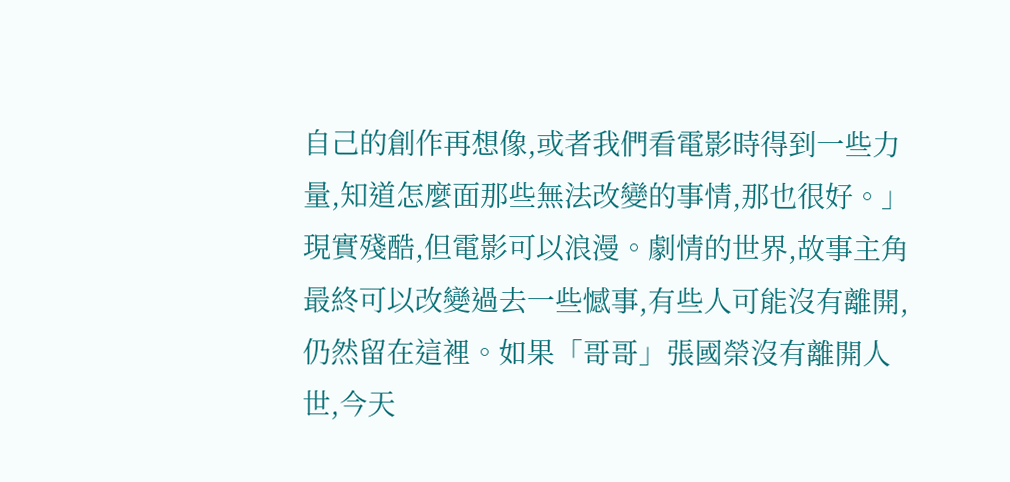自己的創作再想像,或者我們看電影時得到一些力量,知道怎麼面那些無法改變的事情,那也很好。」
現實殘酷,但電影可以浪漫。劇情的世界,故事主角最終可以改變過去一些憾事,有些人可能沒有離開,仍然留在這裡。如果「哥哥」張國榮沒有離開人世,今天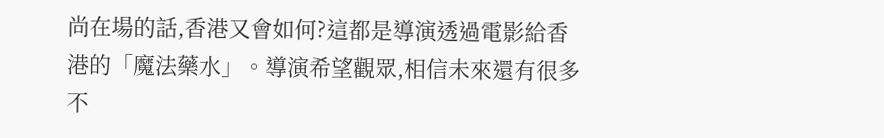尚在場的話,香港又會如何?這都是導演透過電影給香港的「魔法藥水」。導演希望觀眾,相信未來還有很多不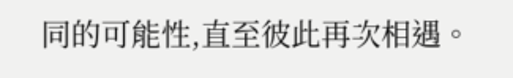同的可能性,直至彼此再次相遇。